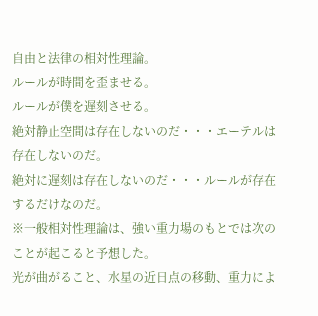自由と法律の相対性理論。
ルールが時間を歪ませる。
ルールが僕を遅刻させる。
絶対静止空間は存在しないのだ・・・エーテルは存在しないのだ。
絶対に遅刻は存在しないのだ・・・ルールが存在するだけなのだ。
※一般相対性理論は、強い重力場のもとでは次のことが起こると予想した。
光が曲がること、水星の近日点の移動、重力によ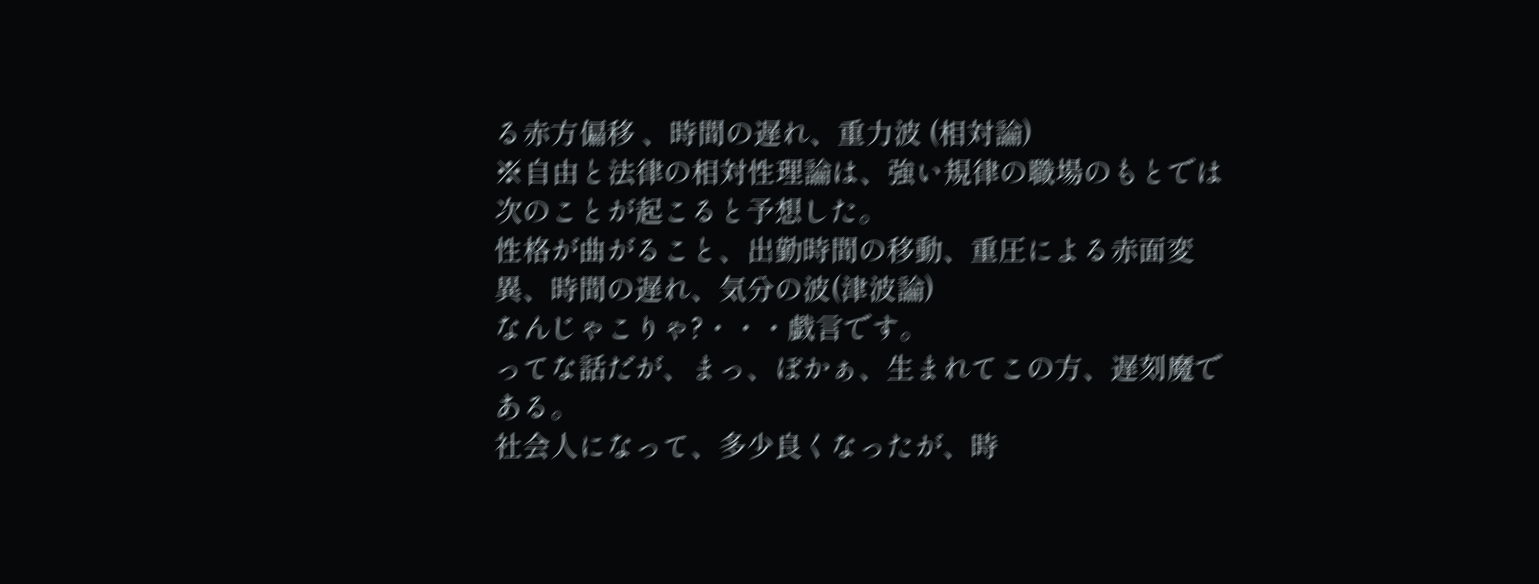る赤方偏移 、時間の遅れ、重力波 (相対論)
※自由と法律の相対性理論は、強い規律の職場のもとでは次のことが起こると予想した。
性格が曲がること、出勤時間の移動、重圧による赤面変異、時間の遅れ、気分の波(津波論)
なんじゃこりゃ?・・・戯言です。
ってな話だが、まっ、ぼかぁ、生まれてこの方、遅刻魔である。
社会人になって、多少良くなったが、時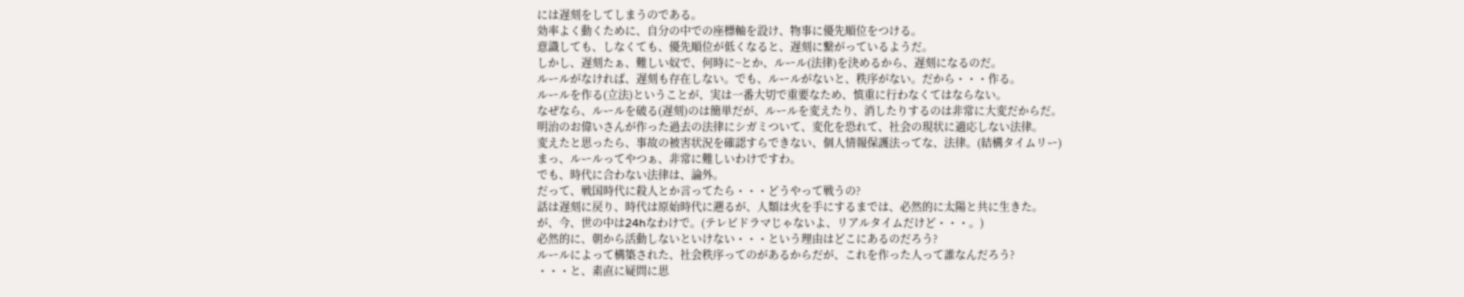には遅刻をしてしまうのである。
効率よく動くために、自分の中での座標軸を設け、物事に優先順位をつける。
意識しても、しなくても、優先順位が低くなると、遅刻に繋がっているようだ。
しかし、遅刻たぁ、難しい奴で、何時に~とか、ルール(法律)を決めるから、遅刻になるのだ。
ルールがなければ、遅刻も存在しない。でも、ルールがないと、秩序がない。だから・・・作る。
ルールを作る(立法)ということが、実は一番大切で重要なため、慎重に行わなくてはならない。
なぜなら、ルールを破る(遅刻)のは簡単だが、ルールを変えたり、消したりするのは非常に大変だからだ。
明治のお偉いさんが作った過去の法律にシガミついて、変化を恐れて、社会の現状に適応しない法律。
変えたと思ったら、事故の被害状況を確認すらできない、個人情報保護法ってな、法律。(結構タイムリー)
まっ、ルールってやつぁ、非常に難しいわけですわ。
でも、時代に合わない法律は、論外。
だって、戦国時代に殺人とか言ってたら・・・どうやって戦うの?
話は遅刻に戻り、時代は原始時代に遡るが、人類は火を手にするまでは、必然的に太陽と共に生きた。
が、今、世の中は24hなわけで。(テレビドラマじゃないよ、リアルタイムだけど・・・。)
必然的に、朝から活動しないといけない・・・という理由はどこにあるのだろう?
ルールによって構築された、社会秩序ってのがあるからだが、これを作った人って誰なんだろう?
・・・と、素直に疑問に思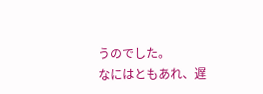うのでした。
なにはともあれ、遅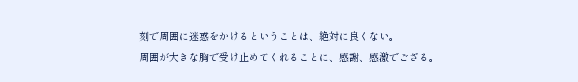刻で周囲に迷惑をかけるということは、絶対に良くない。
周囲が大きな胸で受け止めてくれることに、感謝、感激でござる。